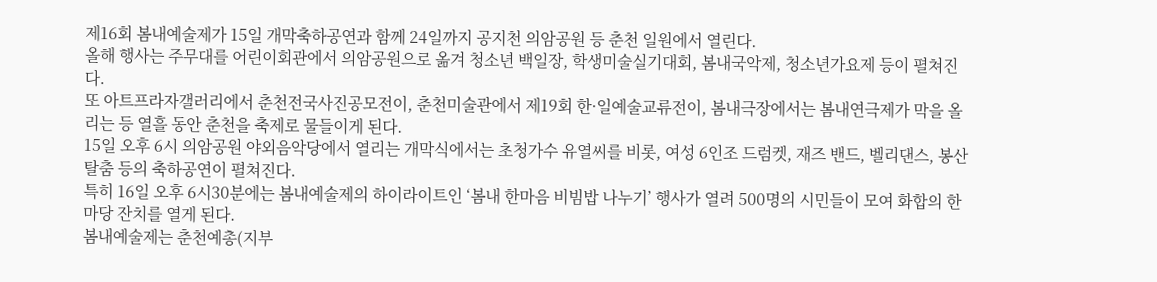제16회 봄내예술제가 15일 개막축하공연과 함께 24일까지 공지천 의암공원 등 춘천 일원에서 열린다.
올해 행사는 주무대를 어린이회관에서 의암공원으로 옮겨 청소년 백일장, 학생미술실기대회, 봄내국악제, 청소년가요제 등이 펼쳐진다.
또 아트프라자갤러리에서 춘천전국사진공모전이, 춘천미술관에서 제19회 한·일예술교류전이, 봄내극장에서는 봄내연극제가 막을 올리는 등 열흘 동안 춘천을 축제로 물들이게 된다.
15일 오후 6시 의암공원 야외음악당에서 열리는 개막식에서는 초청가수 유열씨를 비롯, 여성 6인조 드럼켓, 재즈 밴드, 벨리댄스, 봉산탈춤 등의 축하공연이 펼쳐진다.
특히 16일 오후 6시30분에는 봄내예술제의 하이라이트인 ‘봄내 한마음 비빔밥 나누기’ 행사가 열려 500명의 시민들이 모여 화합의 한마당 잔치를 열게 된다.
봄내예술제는 춘천예총(지부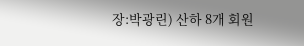장:박광린) 산하 8개 회원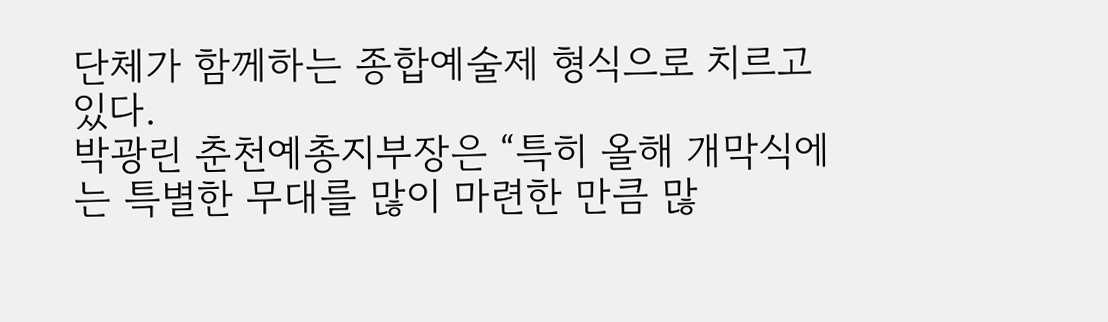단체가 함께하는 종합예술제 형식으로 치르고 있다.
박광린 춘천예총지부장은 “특히 올해 개막식에는 특별한 무대를 많이 마련한 만큼 많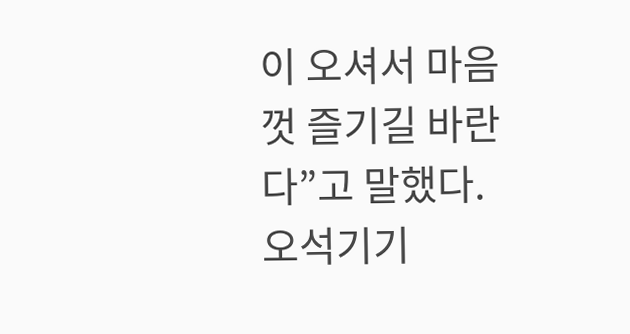이 오셔서 마음껏 즐기길 바란다”고 말했다.
오석기기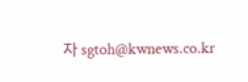자 sgtoh@kwnews.co.kr